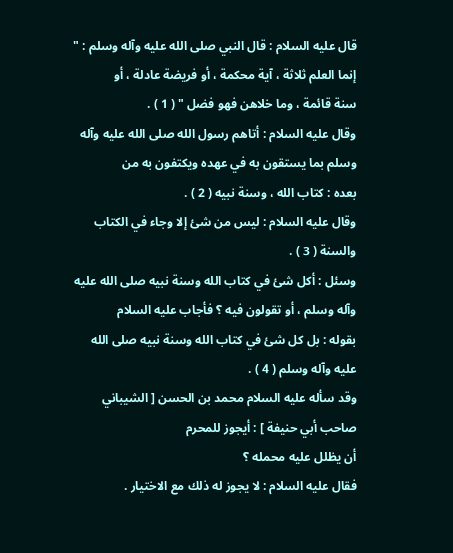قال عليه السلام : قال النبي صلى الله عليه وآله وسلم : " إنما العلم ثلاثة ، آية محكمة ، أو فريضة عادلة ، أو
سنة قائمة ، وما خلاهن فهو فضل " ( 1 ) .
وقال عليه السلام : أتاهم رسول الله صلى الله عليه وآله وسلم بما يستقون به في عهده ويكتفون به من
بعده : كتاب الله ، وسنة نبيه ( 2 ) .
وقال عليه السلام : ليس من شئ إلا وجاء في الكتاب والسنة ( 3 ) .
وسئل : أكل شئ في كتاب الله وسنة نبيه صلى الله عليه وآله وسلم ، أو تقولون فيه ؟ فأجاب عليه السلام
بقوله : بل كل شئ في كتاب الله وسنة نبيه صلى الله عليه وآله وسلم ( 4 ) .
وقد سأله عليه السلام محمد بن الحسن [ الشيباني صاحب أبي حنيفة ] : أيجوز للمحرم
أن يظلل عليه محمله ؟
فقال عليه السلام : لا يجوز له ذلك مع الاختيار .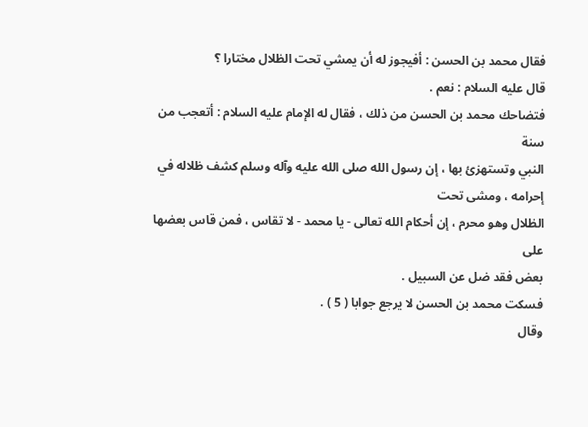فقال محمد بن الحسن : أفيجوز له أن يمشي تحت الظلال مختارا ؟
قال عليه السلام : نعم .
فتضاحك محمد بن الحسن من ذلك ، فقال له الإمام عليه السلام : أتعجب من سنة
النبي وتستهزئ بها ، إن رسول الله صلى الله عليه وآله وسلم كشف ظلاله في إحرامه ، ومشى تحت
الظلال وهو محرم ، إن أحكام الله تعالى - يا محمد - لا تقاس ، فمن قاس بعضها على
بعض فقد ضل عن السبيل .
فسكت محمد بن الحسن لا يرجع جوابا ( 5 ) .
وقال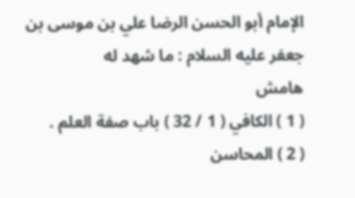الإمام أبو الحسن الرضا علي بن موسى بن جعفر عليه السلام : ما شهد له
هامش
( 1 ) الكافي ( 1 / 32 ) باب صفة العلم .
( 2 ) المحاسن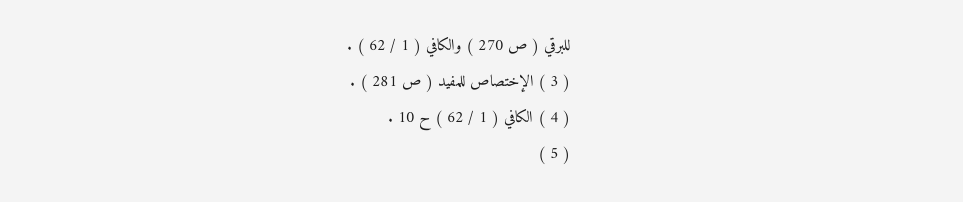للبرقي ( ص 270 ) والكافي ( 1 / 62 ) .
( 3 ) الإختصاص للمفيد ( ص 281 ) .
( 4 ) الكافي ( 1 / 62 ) ح 10 .
( 5 )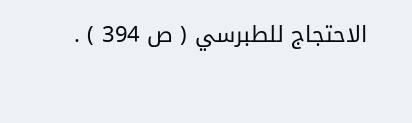الاحتجاج للطبرسي ( ص 394 ) .